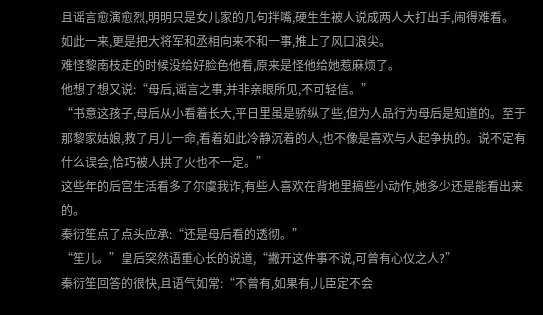且谣言愈演愈烈,明明只是女儿家的几句拌嘴,硬生生被人说成两人大打出手,闹得难看。
如此一来,更是把大将军和丞相向来不和一事,推上了风口浪尖。
难怪黎南枝走的时候没给好脸色他看,原来是怪他给她惹麻烦了。
他想了想又说:“母后,谣言之事,并非亲眼所见,不可轻信。”
“书意这孩子,母后从小看着长大,平日里虽是骄纵了些,但为人品行为母后是知道的。至于那黎家姑娘,救了月儿一命,看着如此冷静沉着的人,也不像是喜欢与人起争执的。说不定有什么误会,恰巧被人拱了火也不一定。”
这些年的后宫生活看多了尔虞我诈,有些人喜欢在背地里搞些小动作,她多少还是能看出来的。
秦衍笙点了点头应承:“还是母后看的透彻。”
“笙儿。”皇后突然语重心长的说道,“撇开这件事不说,可曾有心仪之人?”
秦衍笙回答的很快,且语气如常:“不曾有,如果有,儿臣定不会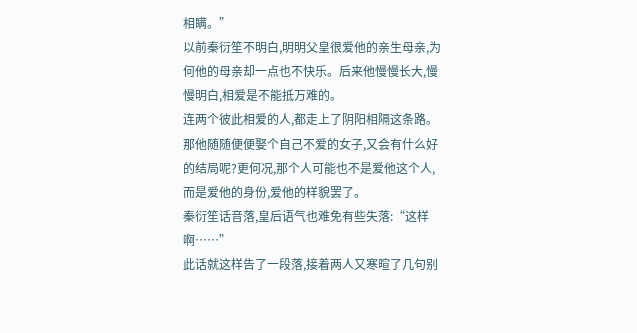相瞒。”
以前秦衍笙不明白,明明父皇很爱他的亲生母亲,为何他的母亲却一点也不快乐。后来他慢慢长大,慢慢明白,相爱是不能抵万难的。
连两个彼此相爱的人,都走上了阴阳相隔这条路。
那他随随便便娶个自己不爱的女子,又会有什么好的结局呢?更何况,那个人可能也不是爱他这个人,而是爱他的身份,爱他的样貌罢了。
秦衍笙话音落,皇后语气也难免有些失落:“这样啊……”
此话就这样告了一段落,接着两人又寒暄了几句别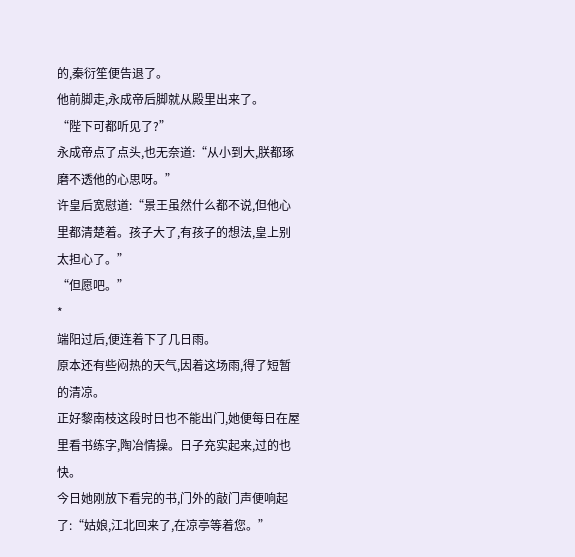的,秦衍笙便告退了。
他前脚走,永成帝后脚就从殿里出来了。
“陛下可都听见了?”
永成帝点了点头,也无奈道:“从小到大,朕都琢磨不透他的心思呀。”
许皇后宽慰道:“景王虽然什么都不说,但他心里都清楚着。孩子大了,有孩子的想法,皇上别太担心了。”
“但愿吧。”
*
端阳过后,便连着下了几日雨。
原本还有些闷热的天气,因着这场雨,得了短暂的清凉。
正好黎南枝这段时日也不能出门,她便每日在屋里看书练字,陶冶情操。日子充实起来,过的也快。
今日她刚放下看完的书,门外的敲门声便响起了:“姑娘,江北回来了,在凉亭等着您。”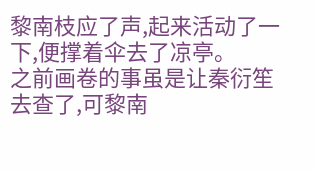黎南枝应了声,起来活动了一下,便撑着伞去了凉亭。
之前画卷的事虽是让秦衍笙去查了,可黎南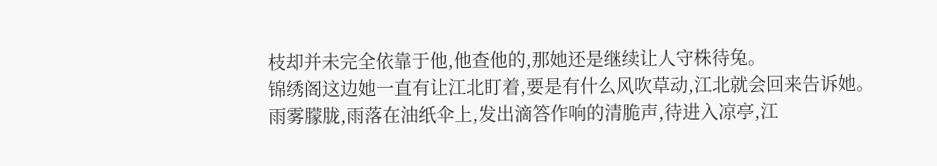枝却并未完全依靠于他,他查他的,那她还是继续让人守株待兔。
锦绣阁这边她一直有让江北盯着,要是有什么风吹草动,江北就会回来告诉她。
雨雾朦胧,雨落在油纸伞上,发出滴答作响的清脆声,待进入凉亭,江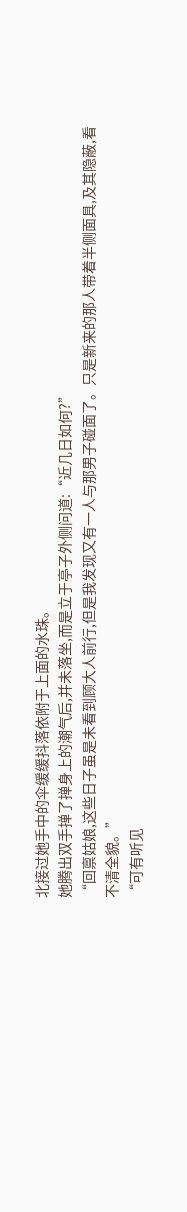北接过她手中的伞缓缓抖落依附于上面的水珠。
她腾出双手掸了掸身上的潮气后,并未落坐,而是立于亭子外侧问道:“近几日如何?”
“回禀姑娘,这些日子虽是未看到顾大人前行,但是我发现又有一人与那男子碰面了。只是新来的那人带着半侧面具,及其隐蔽,看不清全貌。”
“可有听见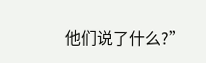他们说了什么?”